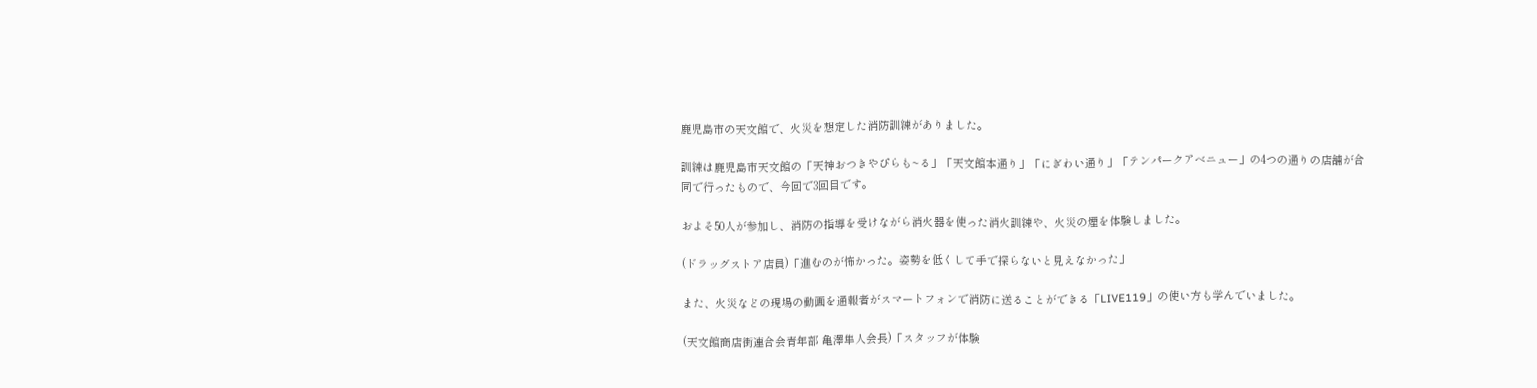鹿児島市の天文館で、火災を想定した消防訓練がありました。

訓練は鹿児島市天文館の「天神おつきやぴらも~る」「天文館本通り」「にぎわい通り」「テンパークアベニュー」の4つの通りの店舗が合同で行ったもので、今回で3回目です。

およそ50人が参加し、消防の指導を受けながら消火器を使った消火訓練や、火災の煙を体験しました。

(ドラッグストア店員)「進むのが怖かった。姿勢を低くして手で探らないと見えなかった」

また、火災などの現場の動画を通報者がスマートフォンで消防に送ることができる「LIVE119」の使い方も学んでいました。

(天文館商店街連合会青年部 亀澤隼人会長)「スタッフが体験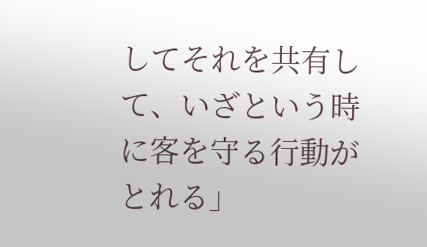してそれを共有して、いざという時に客を守る行動がとれる」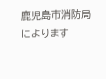鹿児島市消防局によります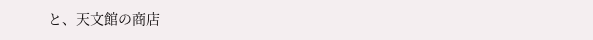と、天文館の商店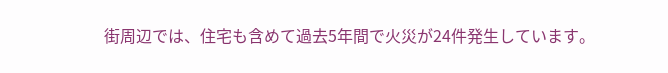街周辺では、住宅も含めて過去5年間で火災が24件発生しています。